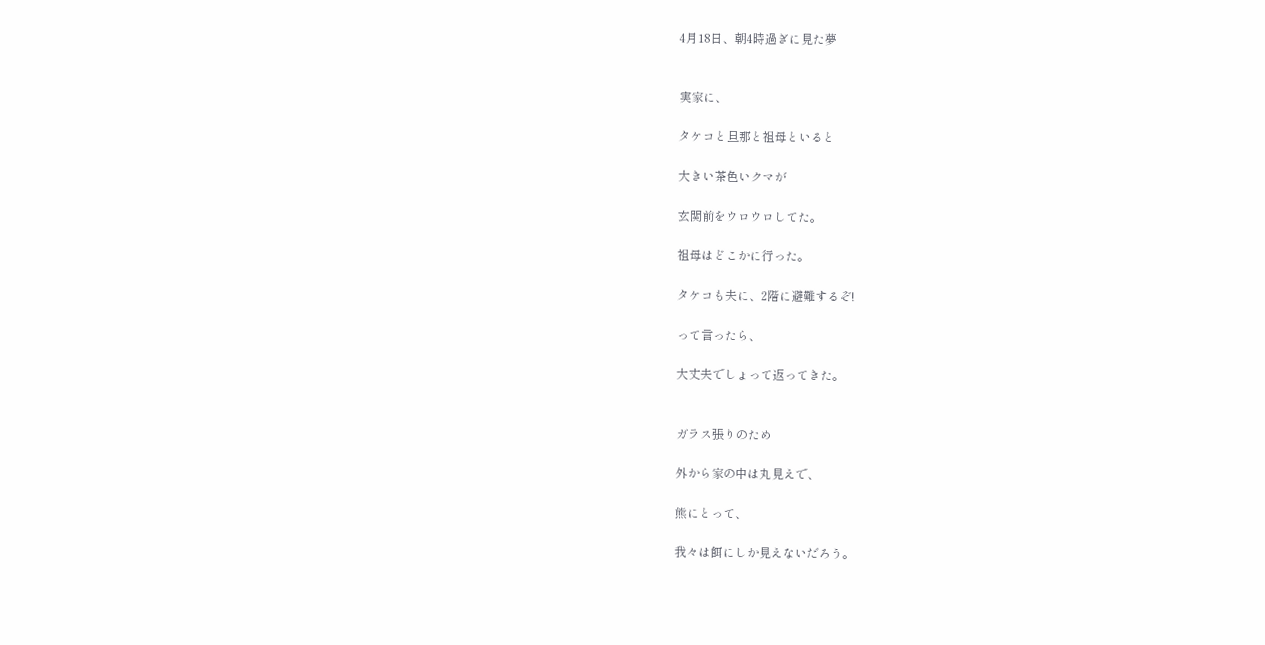4月18日、朝4時過ぎに見た夢


実家に、

タケコと旦那と祖母といると

大きい茶色いクマが

玄関前をウロウロしてた。

祖母はどこかに行った。

タケコも夫に、2階に避難するぞ!

って言ったら、

大丈夫でしょって返ってきた。


ガラス張りのため

外から家の中は丸見えで、

熊にとって、

我々は餌にしか見えないだろう。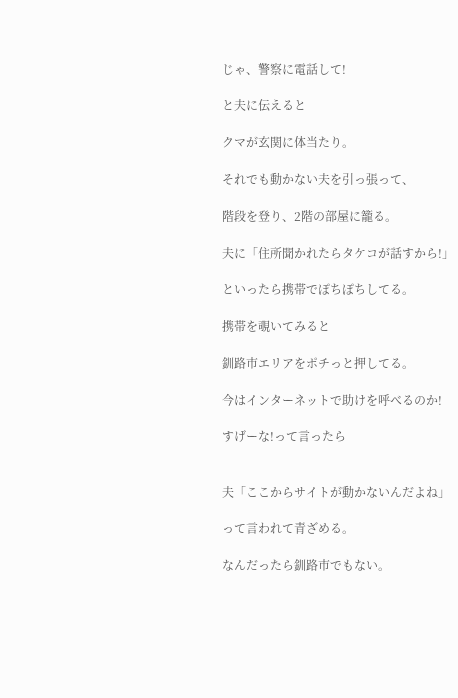じゃ、警察に電話して!

と夫に伝えると

クマが玄関に体当たり。

それでも動かない夫を引っ張って、

階段を登り、2階の部屋に籠る。

夫に「住所聞かれたらタケコが話すから!」

といったら携帯でぽちぽちしてる。

携帯を覗いてみると

釧路市エリアをポチっと押してる。

今はインターネットで助けを呼べるのか!

すげーな!って言ったら


夫「ここからサイトが動かないんだよね」

って言われて青ざめる。

なんだったら釧路市でもない。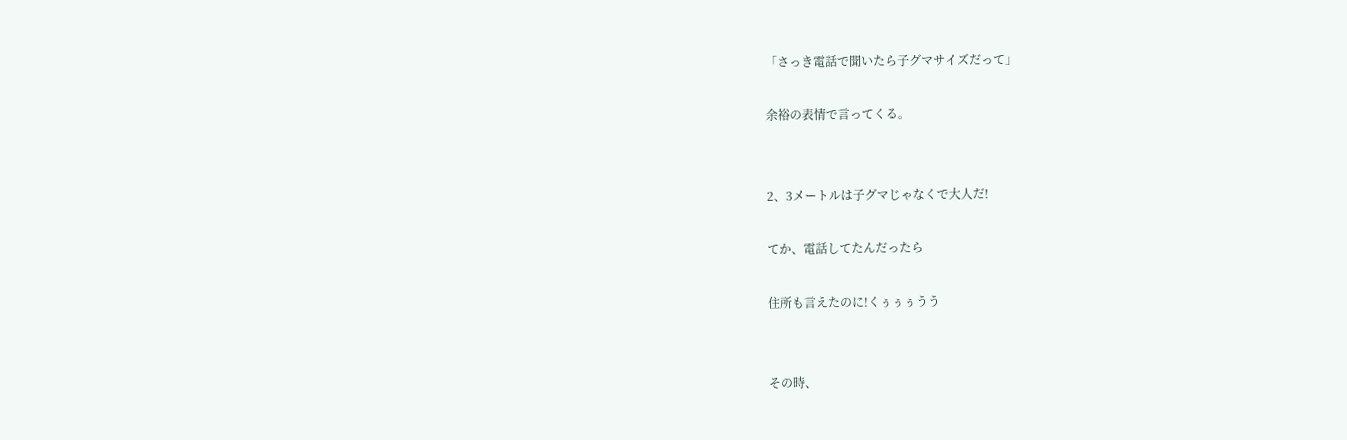「さっき電話で聞いたら子グマサイズだって」

余裕の表情で言ってくる。


2、3メートルは子グマじゃなくで大人だ!

てか、電話してたんだったら

住所も言えたのに!くぅぅぅうう


その時、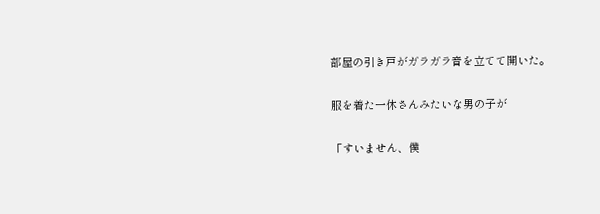部屋の引き戸がガラガラ音を立てて開いた。

服を着た一休さんみたいな男の子が

「すいません、僕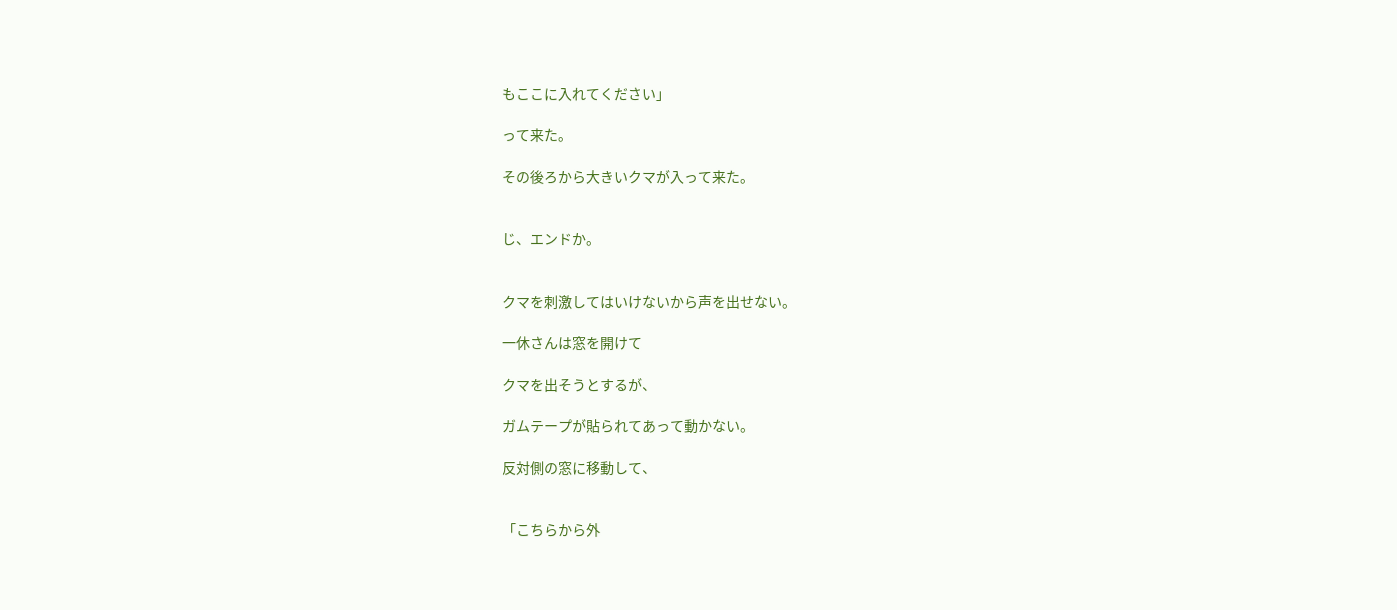もここに入れてください」

って来た。

その後ろから大きいクマが入って来た。


じ、エンドか。


クマを刺激してはいけないから声を出せない。

一休さんは窓を開けて

クマを出そうとするが、

ガムテープが貼られてあって動かない。

反対側の窓に移動して、


「こちらから外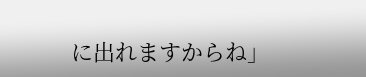に出れますからね」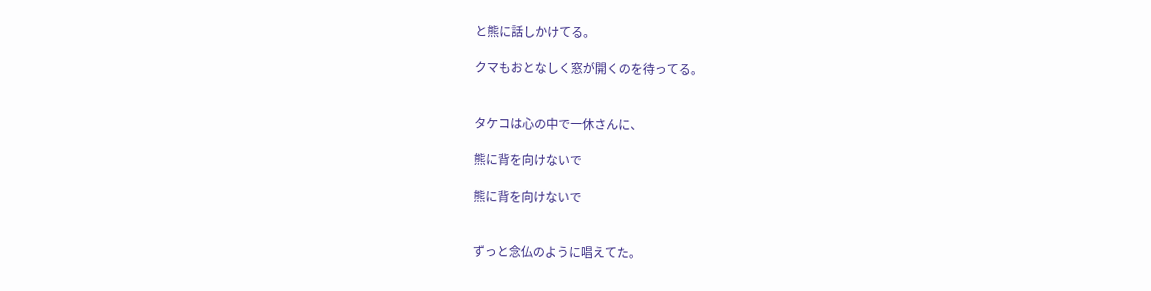と熊に話しかけてる。

クマもおとなしく窓が開くのを待ってる。


タケコは心の中で一休さんに、

熊に背を向けないで

熊に背を向けないで


ずっと念仏のように唱えてた。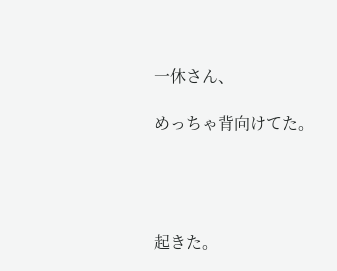一休さん、

めっちゃ背向けてた。




起きた。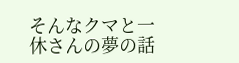そんなクマと一休さんの夢の話